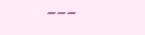−−−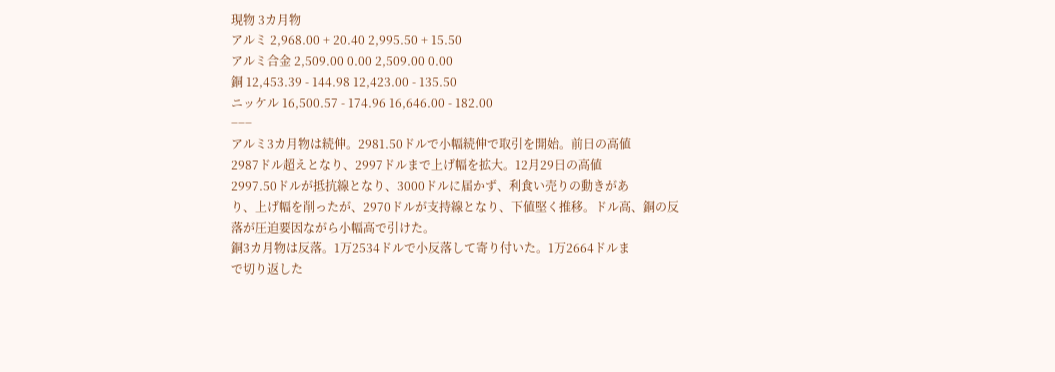現物 3カ月物
アルミ 2,968.00 + 20.40 2,995.50 + 15.50
アルミ合金 2,509.00 0.00 2,509.00 0.00
銅 12,453.39 - 144.98 12,423.00 - 135.50
ニッケル 16,500.57 - 174.96 16,646.00 - 182.00
−−−
アルミ3カ月物は続伸。2981.50ドルで小幅続伸で取引を開始。前日の高値
2987ドル超えとなり、2997ドルまで上げ幅を拡大。12月29日の高値
2997.50ドルが抵抗線となり、3000ドルに届かず、利食い売りの動きがあ
り、上げ幅を削ったが、2970ドルが支持線となり、下値堅く推移。ドル高、銅の反
落が圧迫要因ながら小幅高で引けた。
銅3カ月物は反落。1万2534ドルで小反落して寄り付いた。1万2664ドルま
で切り返した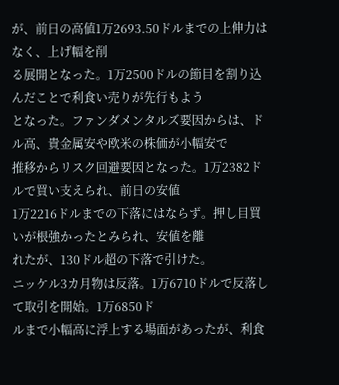が、前日の高値1万2693.50ドルまでの上伸力はなく、上げ幅を削
る展開となった。1万2500ドルの節目を割り込んだことで利食い売りが先行もよう
となった。ファンダメンタルズ要因からは、ドル高、貴金属安や欧米の株価が小幅安で
推移からリスク回避要因となった。1万2382ドルで買い支えられ、前日の安値
1万2216ドルまでの下落にはならず。押し目買いが根強かったとみられ、安値を離
れたが、130ドル超の下落で引けた。
ニッケル3カ月物は反落。1万6710ドルで反落して取引を開始。1万6850ド
ルまで小幅高に浮上する場面があったが、利食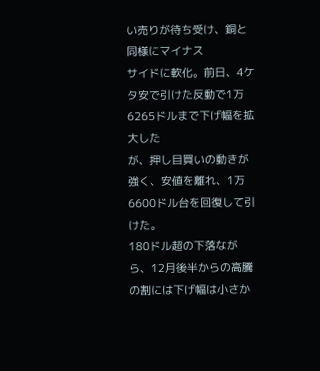い売りが待ち受け、銅と同様にマイナス
サイドに軟化。前日、4ケタ安で引けた反動で1万6265ドルまで下げ幅を拡大した
が、押し目買いの動きが強く、安値を離れ、1万6600ドル台を回復して引けた。
180ドル超の下落ながら、12月後半からの高騰の割には下げ幅は小さか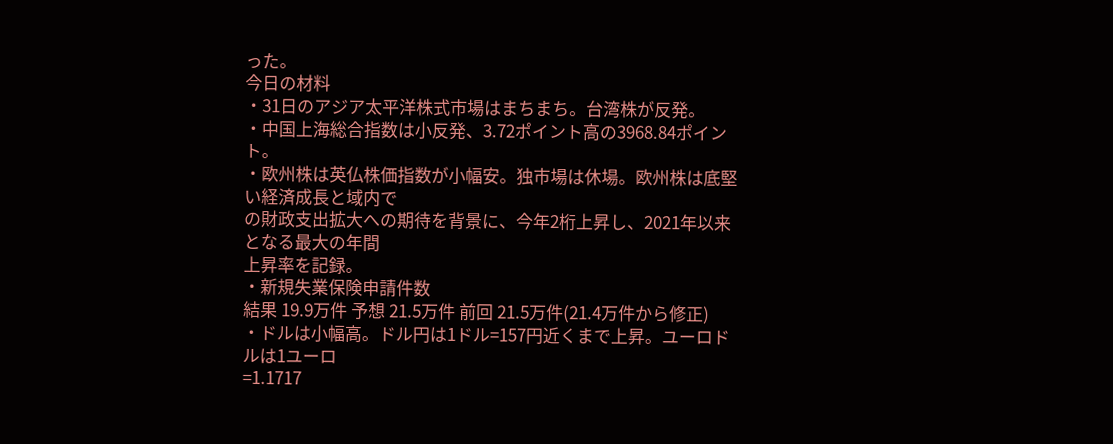った。
今日の材料
・31日のアジア太平洋株式市場はまちまち。台湾株が反発。
・中国上海総合指数は小反発、3.72ポイント高の3968.84ポイント。
・欧州株は英仏株価指数が小幅安。独市場は休場。欧州株は底堅い経済成長と域内で
の財政支出拡大への期待を背景に、今年2桁上昇し、2021年以来となる最大の年間
上昇率を記録。
・新規失業保険申請件数
結果 19.9万件 予想 21.5万件 前回 21.5万件(21.4万件から修正)
・ドルは小幅高。ドル円は1ドル=157円近くまで上昇。ユーロドルは1ユーロ
=1.1717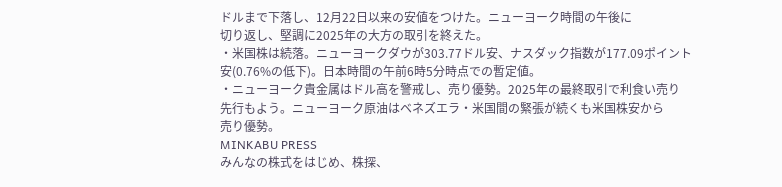ドルまで下落し、12月22日以来の安値をつけた。ニューヨーク時間の午後に
切り返し、堅調に2025年の大方の取引を終えた。
・米国株は続落。ニューヨークダウが303.77ドル安、ナスダック指数が177.09ポイント
安(0.76%の低下)。日本時間の午前6時5分時点での暫定値。
・ニューヨーク貴金属はドル高を警戒し、売り優勢。2025年の最終取引で利食い売り
先行もよう。ニューヨーク原油はベネズエラ・米国間の緊張が続くも米国株安から
売り優勢。
MINKABU PRESS
みんなの株式をはじめ、株探、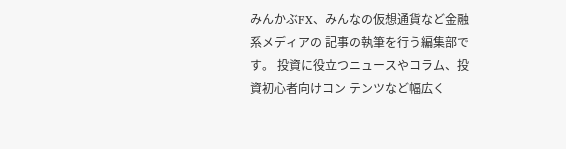みんかぶFX、みんなの仮想通貨など金融系メディアの 記事の執筆を行う編集部です。 投資に役立つニュースやコラム、投資初心者向けコン テンツなど幅広く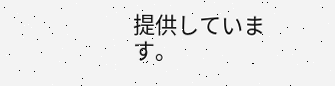提供しています。